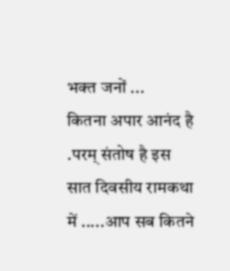भक्त जनों ...
कितना अपार आनंद है .परम् संतोष है इस सात दिवसीय रामकथा में .....आप सब कितने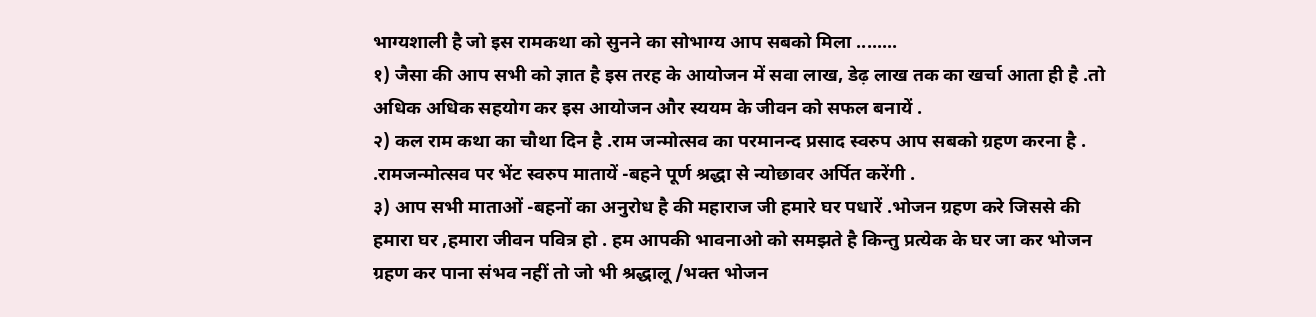भाग्यशाली है जो इस रामकथा को सुनने का सोभाग्य आप सबको मिला ........
१) जैसा की आप सभी को ज्ञात है इस तरह के आयोजन में सवा लाख, डेढ़ लाख तक का खर्चा आता ही है .तो अधिक अधिक सहयोग कर इस आयोजन और स्ययम के जीवन को सफल बनायें .
२) कल राम कथा का चौथा दिन है .राम जन्मोत्सव का परमानन्द प्रसाद स्वरुप आप सबको ग्रहण करना है . .रामजन्मोत्सव पर भेंट स्वरुप मातायें -बहने पूर्ण श्रद्धा से न्योछावर अर्पित करेंगी .
३) आप सभी माताओं -बहनों का अनुरोध है की महाराज जी हमारे घर पधारें .भोजन ग्रहण करे जिससे की हमारा घर ,हमारा जीवन पवित्र हो . हम आपकी भावनाओ को समझते है किन्तु प्रत्येक के घर जा कर भोजन ग्रहण कर पाना संभव नहीं तो जो भी श्रद्धालू /भक्त भोजन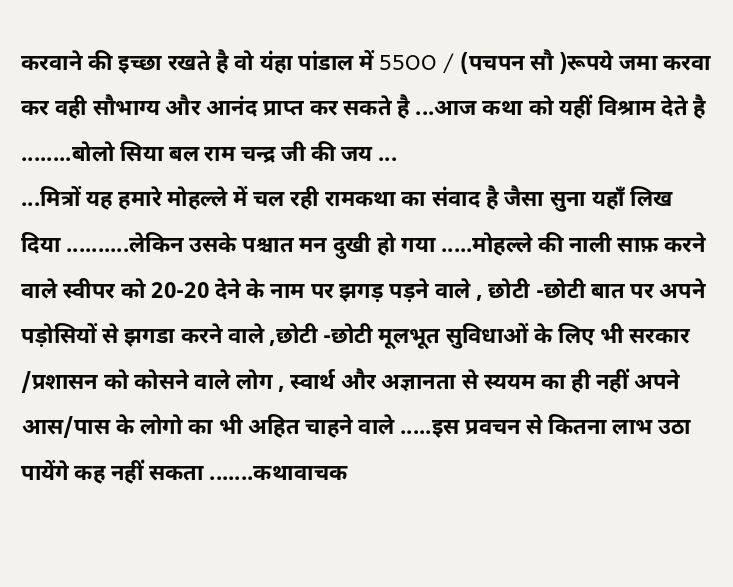करवाने की इच्छा रखते है वो यंहा पांडाल में 55OO / (पचपन सौ )रूपये जमा करवा कर वही सौभाग्य और आनंद प्राप्त कर सकते है ...आज कथा को यहीं विश्राम देते है ........बोलो सिया बल राम चन्द्र जी की जय ...
...मित्रों यह हमारे मोहल्ले में चल रही रामकथा का संवाद है जैसा सुना यहाँ लिख दिया ..........लेकिन उसके पश्चात मन दुखी हो गया .....मोहल्ले की नाली साफ़ करने वाले स्वीपर को 20-20 देने के नाम पर झगड़ पड़ने वाले , छोटी -छोटी बात पर अपने पड़ोसियों से झगडा करने वाले ,छोटी -छोटी मूलभूत सुविधाओं के लिए भी सरकार /प्रशासन को कोसने वाले लोग , स्वार्थ और अज्ञानता से स्ययम का ही नहीं अपने आस/पास के लोगो का भी अहित चाहने वाले .....इस प्रवचन से कितना लाभ उठा पायेंगे कह नहीं सकता .......कथावाचक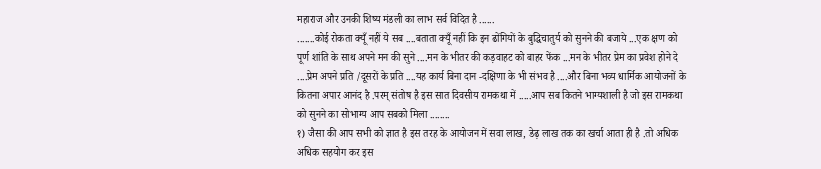महाराज और उनकी शिष्य मंडली का लाभ सर्व विदित है ......
.......कोई रोकता क्यूँ नहीं ये सब ....बताता क्यूँ नहीं कि इन ढोंगियों के बुद्धिचातुर्य को सुनने की बजाये ...एक क्षण को पूर्ण शांति के साथ अपने मन की सुने ....मन के भीतर की कड़वाहट को बाहर फेंक ...मन के भीतर प्रेम का प्रवेश होने दे ....प्रेम अपने प्रति /दूसरों के प्रति ....यह कार्य बिना दान -दक्षिणा के भी संभव है ....और बिना भव्य धार्मिक आयोजनों के
कितना अपार आनंद है .परम् संतोष है इस सात दिवसीय रामकथा में .....आप सब कितने भाग्यशाली है जो इस रामकथा को सुनने का सोभाग्य आप सबको मिला ........
१) जैसा की आप सभी को ज्ञात है इस तरह के आयोजन में सवा लाख, डेढ़ लाख तक का खर्चा आता ही है .तो अधिक अधिक सहयोग कर इस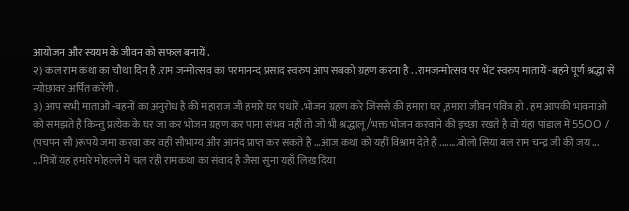आयोजन और स्ययम के जीवन को सफल बनायें .
२) कल राम कथा का चौथा दिन है .राम जन्मोत्सव का परमानन्द प्रसाद स्वरुप आप सबको ग्रहण करना है . .रामजन्मोत्सव पर भेंट स्वरुप मातायें -बहने पूर्ण श्रद्धा से न्योछावर अर्पित करेंगी .
३) आप सभी माताओं -बहनों का अनुरोध है की महाराज जी हमारे घर पधारें .भोजन ग्रहण करे जिससे की हमारा घर ,हमारा जीवन पवित्र हो . हम आपकी भावनाओ को समझते है किन्तु प्रत्येक के घर जा कर भोजन ग्रहण कर पाना संभव नहीं तो जो भी श्रद्धालू /भक्त भोजन करवाने की इच्छा रखते है वो यंहा पांडाल में 55OO / (पचपन सौ )रूपये जमा करवा कर वही सौभाग्य और आनंद प्राप्त कर सकते है ...आज कथा को यहीं विश्राम देते है ........बोलो सिया बल राम चन्द्र जी की जय ...
...मित्रों यह हमारे मोहल्ले में चल रही रामकथा का संवाद है जैसा सुना यहाँ लिख दिया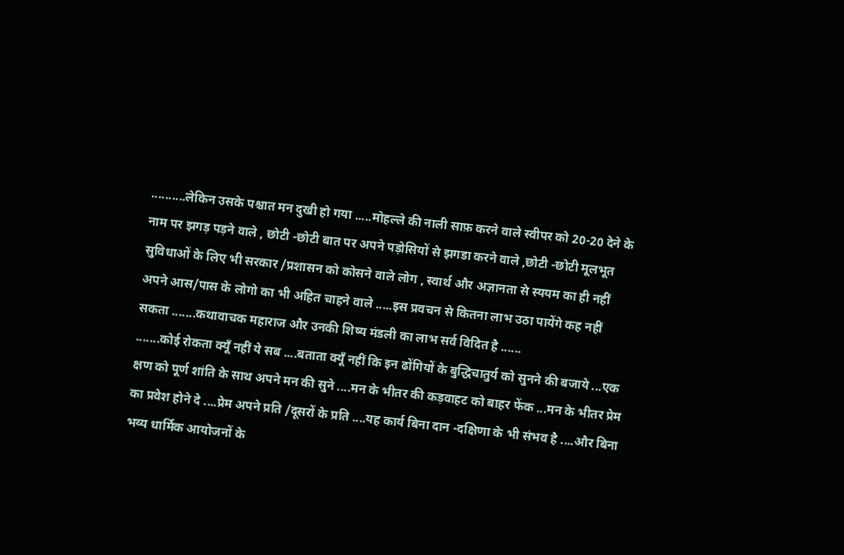..........लेकिन उसके पश्चात मन दुखी हो गया .....मोहल्ले की नाली साफ़ करने वाले स्वीपर को 20-20 देने के नाम पर झगड़ पड़ने वाले , छोटी -छोटी बात पर अपने पड़ोसियों से झगडा करने वाले ,छोटी -छोटी मूलभूत सुविधाओं के लिए भी सरकार /प्रशासन को कोसने वाले लोग , स्वार्थ और अज्ञानता से स्ययम का ही नहीं अपने आस/पास के लोगो का भी अहित चाहने वाले .....इस प्रवचन से कितना लाभ उठा पायेंगे कह नहीं सकता .......कथावाचक महाराज और उनकी शिष्य मंडली का लाभ सर्व विदित है ......
.......कोई रोकता क्यूँ नहीं ये सब ....बताता क्यूँ नहीं कि इन ढोंगियों के बुद्धिचातुर्य को सुनने की बजाये ...एक क्षण को पूर्ण शांति के साथ अपने मन की सुने ....मन के भीतर की कड़वाहट को बाहर फेंक ...मन के भीतर प्रेम का प्रवेश होने दे ....प्रेम अपने प्रति /दूसरों के प्रति ....यह कार्य बिना दान -दक्षिणा के भी संभव है ....और बिना भव्य धार्मिक आयोजनों के